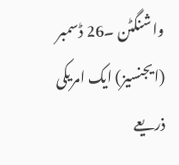واشنگٹن ۔26 ڈسمبر (ایجنسیز) ایک امریکی ذریعے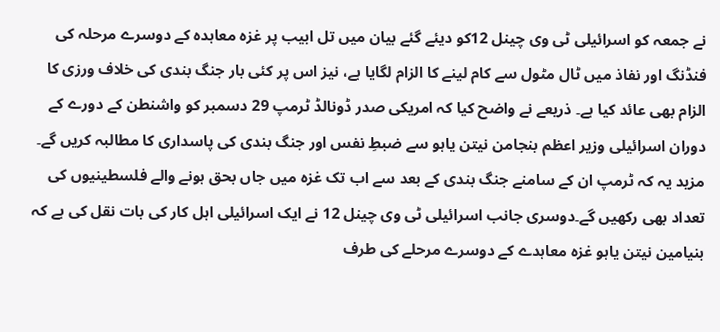نے جمعہ کو اسرائیلی ٹی وی چینل 12کو دیئے گئے بیان میں تل ابیب پر غزہ معاہدہ کے دوسرے مرحلہ کی فنڈنگ اور نفاذ میں ٹال مٹول سے کام لینے کا الزام لگایا ہے، نیز اس پر کئی بار جنگ بندی کی خلاف ورزی کا الزام بھی عائد کیا ہے۔ ذریعے نے واضح کیا کہ امریکی صدر ڈونالڈ ٹرمپ 29 دسمبر کو واشنطن کے دورے کے دوران اسرائیلی وزیر اعظم بنجامن نیتن یاہو سے ضبطِ نفس اور جنگ بندی کی پاسداری کا مطالبہ کریں گے۔ مزید یہ کہ ٹرمپ ان کے سامنے جنگ بندی کے بعد سے اب تک غزہ میں جاں بحق ہونے والے فلسطینیوں کی تعداد بھی رکھیں گے۔دوسری جانب اسرائیلی ٹی وی چینل 12 نے ایک اسرائیلی اہل کار کی بات نقل کی ہے کہ بنیامین نیتن یاہو غزہ معاہدے کے دوسرے مرحلے کی طرف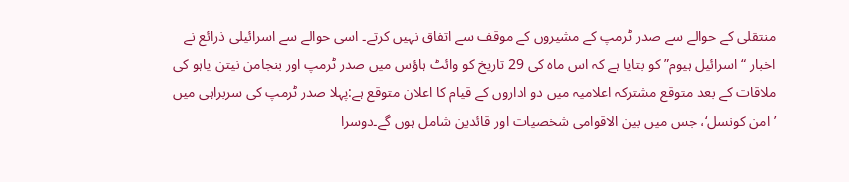منتقلی کے حوالے سے صدر ٹرمپ کے مشیروں کے موقف سے اتفاق نہیں کرتے۔ اسی حوالے سے اسرائیلی ذرائع نے اخبار “اسرائیل ہیوم” کو بتایا ہے کہ اس ماہ کی 29 تاریخ کو وائٹ ہاؤس میں صدر ٹرمپ اور بنجامن نیتن یاہو کی ملاقات کے بعد متوقع مشترکہ اعلامیہ میں دو اداروں کے قیام کا اعلان متوقع ہے:پہلا صدر ٹرمپ کی سربراہی میں ’امن کونسل‘، جس میں بین الاقوامی شخصیات اور قائدین شامل ہوں گے۔دوسرا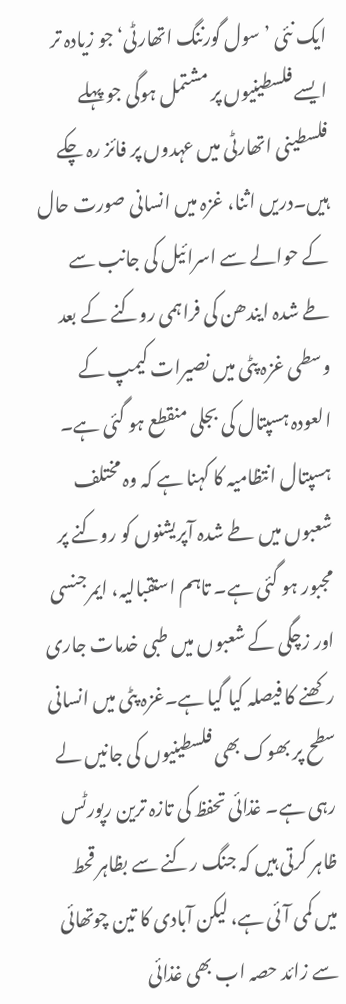ایک نئی ’سول گورننگ اتھارٹی‘ جو زیادہ تر ایسے فلسطینیوں پر مشتمل ہوگی جو پہلے فلسطینی اتھارٹی میں عہدوں پر فائز رہ چکے ہیں۔دریں اثنا، غزہ میں انسانی صورت حال کے حوالے سے اسرائیل کی جانب سے طے شدہ ایندھن کی فراہمی روکنے کے بعد وسطی غزہ پٹی میں نصیرات کیمپ کے العودہ ہسپتال کی بجلی منقطع ہو گئی ہے۔ ہسپتال انتظامیہ کا کہنا ہے کہ وہ مختلف شعبوں میں طے شدہ آپریشنوں کو روکنے پر مجبور ہو گئی ہے۔ تاہم استقبالیہ، ایمرجنسی اور زچگی کے شعبوں میں طبی خدمات جاری رکھنے کا فیصلہ کیا گیا ہے۔غزہ پٹی میں انسانی سطح پر بھوک بھی فلسطینیوں کی جانیں لے رہی ہے۔ غذائی تحفظ کی تازہ ترین رپورٹس ظاہر کرتی ہیں کہ جنگ رکنے سے بظاہر قحط میں کمی آئی ہے، لیکن آبادی کا تین چوتھائی سے زائد حصہ اب بھی غذائی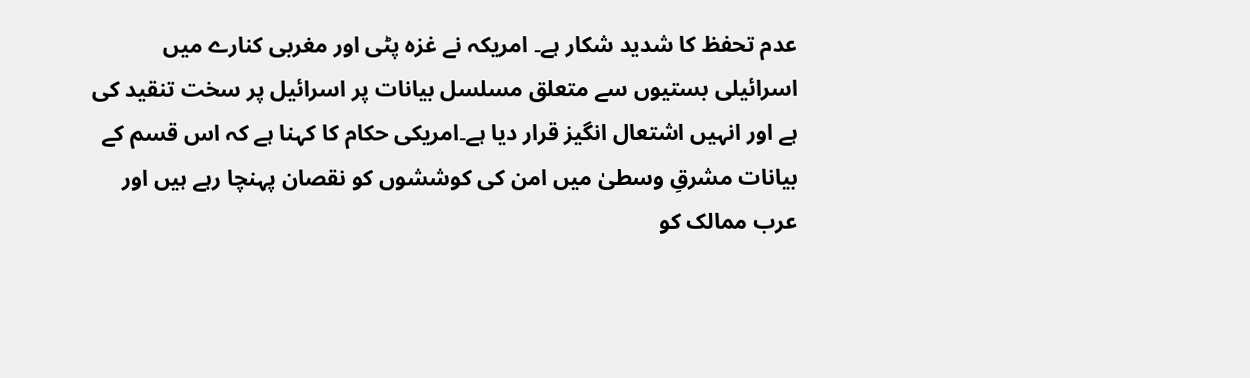عدم تحفظ کا شدید شکار ہے۔ امریکہ نے غزہ پٹی اور مغربی کنارے میں اسرائیلی بستیوں سے متعلق مسلسل بیانات پر اسرائیل پر سخت تنقید کی ہے اور انہیں اشتعال انگیز قرار دیا ہے۔امریکی حکام کا کہنا ہے کہ اس قسم کے بیانات مشرقِ وسطیٰ میں امن کی کوششوں کو نقصان پہنچا رہے ہیں اور عرب ممالک کو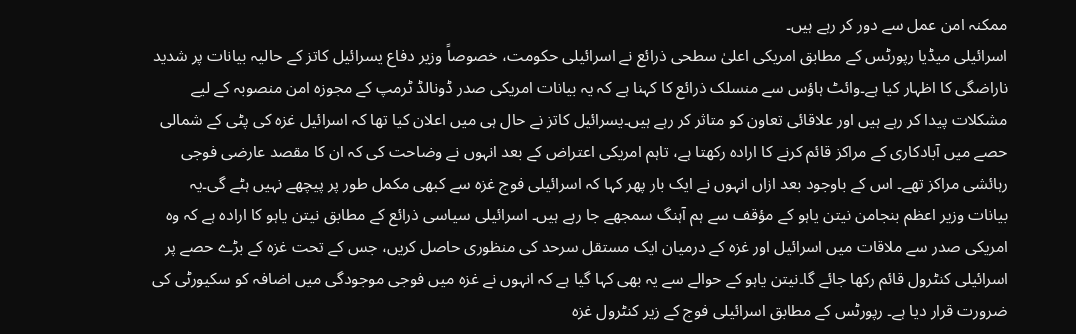ممکنہ امن عمل سے دور کر رہے ہیں۔
اسرائیلی میڈیا رپورٹس کے مطابق امریکی اعلیٰ سطحی ذرائع نے اسرائیلی حکومت، خصوصاً وزیر دفاع یسرائیل کاتز کے حالیہ بیانات پر شدید ناراضگی کا اظہار کیا ہے۔وائٹ ہاؤس سے منسلک ذرائع کا کہنا ہے کہ یہ بیانات امریکی صدر ڈونالڈ ٹرمپ کے مجوزہ امن منصوبہ کے لیے مشکلات پیدا کر رہے ہیں اور علاقائی تعاون کو متاثر کر رہے ہیں۔یسرائیل کاتز نے حال ہی میں اعلان کیا تھا کہ اسرائیل غزہ کی پٹی کے شمالی حصے میں آبادکاری کے مراکز قائم کرنے کا ارادہ رکھتا ہے، تاہم امریکی اعتراض کے بعد انہوں نے وضاحت کی کہ ان کا مقصد عارضی فوجی رہائشی مراکز تھے۔ اس کے باوجود بعد ازاں انہوں نے ایک بار پھر کہا کہ اسرائیلی فوج غزہ سے کبھی مکمل طور پر پیچھے نہیں ہٹے گی۔یہ بیانات وزیر اعظم بنجامن نیتن یاہو کے مؤقف سے ہم آہنگ سمجھے جا رہے ہیں۔ اسرائیلی سیاسی ذرائع کے مطابق نیتن یاہو کا ارادہ ہے کہ وہ امریکی صدر سے ملاقات میں اسرائیل اور غزہ کے درمیان ایک مستقل سرحد کی منظوری حاصل کریں، جس کے تحت غزہ کے بڑے حصے پر اسرائیلی کنٹرول قائم رکھا جائے گا۔نیتن یاہو کے حوالے سے یہ بھی کہا گیا ہے کہ انہوں نے غزہ میں فوجی موجودگی میں اضافہ کو سکیورٹی کی ضرورت قرار دیا ہے۔ رپورٹس کے مطابق اسرائیلی فوج کے زیر کنٹرول غزہ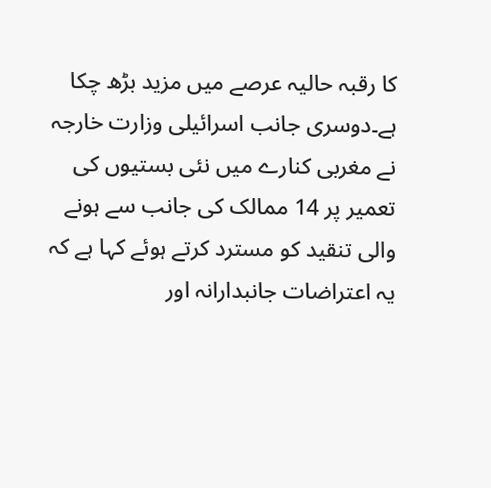کا رقبہ حالیہ عرصے میں مزید بڑھ چکا ہے۔دوسری جانب اسرائیلی وزارت خارجہ نے مغربی کنارے میں نئی بستیوں کی تعمیر پر 14 ممالک کی جانب سے ہونے والی تنقید کو مسترد کرتے ہوئے کہا ہے کہ یہ اعتراضات جانبدارانہ اور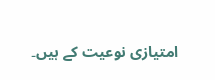امتیازی نوعیت کے ہیں۔